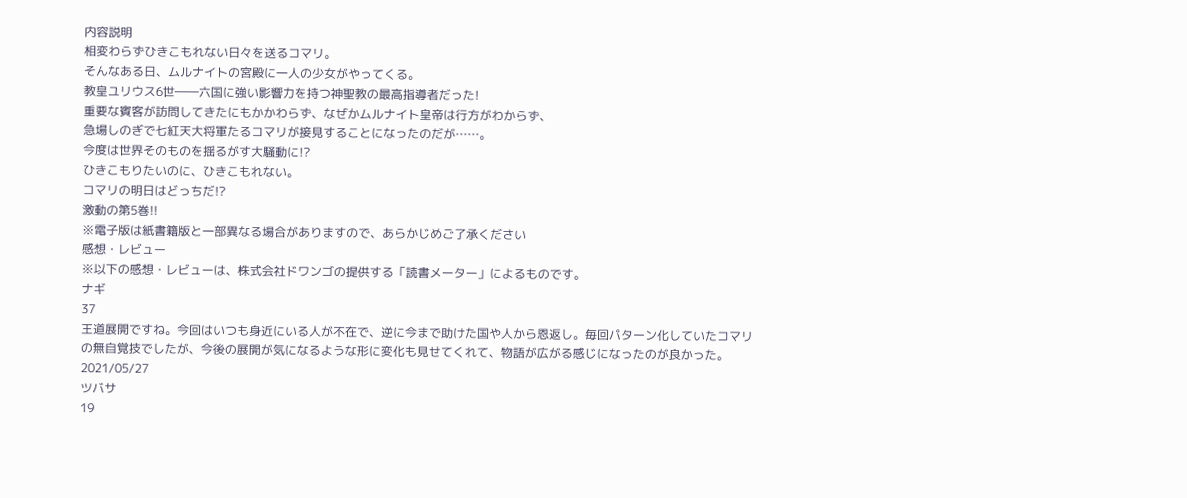内容説明
相変わらずひきこもれない日々を送るコマリ。
そんなある日、ムルナイトの宮殿に一人の少女がやってくる。
教皇ユリウス6世――六国に強い影響力を持つ神聖教の最高指導者だった!
重要な賓客が訪問してきたにもかかわらず、なぜかムルナイト皇帝は行方がわからず、
急場しのぎで七紅天大将軍たるコマリが接見することになったのだが……。
今度は世界そのものを揺るがす大騒動に!?
ひきこもりたいのに、ひきこもれない。
コマリの明日はどっちだ!?
激動の第5巻!!
※電子版は紙書籍版と一部異なる場合がありますので、あらかじめご了承ください
感想・レビュー
※以下の感想・レビューは、株式会社ドワンゴの提供する「読書メーター」によるものです。
ナギ
37
王道展開ですね。今回はいつも身近にいる人が不在で、逆に今まで助けた国や人から恩返し。毎回パターン化していたコマリの無自覚技でしたが、今後の展開が気になるような形に変化も見せてくれて、物語が広がる感じになったのが良かった。2021/05/27
ツバサ
19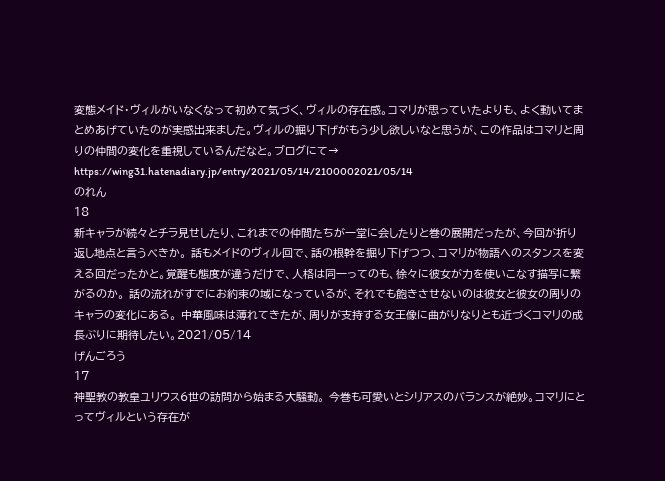変態メイド・ヴィルがいなくなって初めて気づく、ヴィルの存在感。コマリが思っていたよりも、よく動いてまとめあげていたのが実感出来ました。ヴィルの掘り下げがもう少し欲しいなと思うが、この作品はコマリと周りの仲間の変化を重視しているんだなと。ブログにて→ https://wing31.hatenadiary.jp/entry/2021/05/14/2100002021/05/14
のれん
18
新キャラが続々とチラ見せしたり、これまでの仲間たちが一堂に会したりと巻の展開だったが、今回が折り返し地点と言うべきか。 話もメイドのヴィル回で、話の根幹を掘り下げつつ、コマリが物語へのスタンスを変える回だったかと。覚醒も態度が違うだけで、人格は同一ってのも、徐々に彼女が力を使いこなす描写に繋がるのか。 話の流れがすでにお約束の域になっているが、それでも飽きさせないのは彼女と彼女の周りのキャラの変化にある。 中華風味は薄れてきたが、周りが支持する女王像に曲がりなりとも近づくコマリの成長ぶりに期待したい。2021/05/14
げんごろう
17
神聖教の教皇ユリウス6世の訪問から始まる大騒動。 今巻も可愛いとシリアスのバランスが絶妙。コマリにとってヴィルという存在が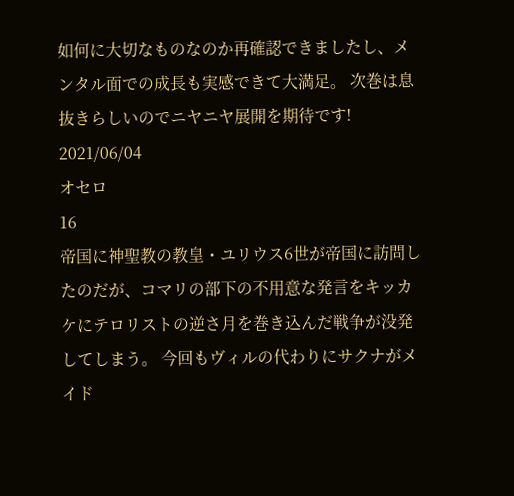如何に大切なものなのか再確認できましたし、メンタル面での成長も実感できて大満足。 次巻は息抜きらしいのでニヤニヤ展開を期待です! 2021/06/04
オセロ
16
帝国に神聖教の教皇・ユリウス6世が帝国に訪問したのだが、コマリの部下の不用意な発言をキッカケにテロリストの逆さ月を巻き込んだ戦争が没発してしまう。 今回もヴィルの代わりにサクナがメイド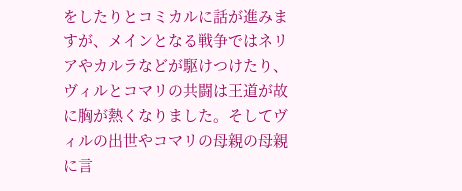をしたりとコミカルに話が進みますが、メインとなる戦争ではネリアやカルラなどが駆けつけたり、ヴィルとコマリの共闘は王道が故に胸が熱くなりました。そしてヴィルの出世やコマリの母親の母親に言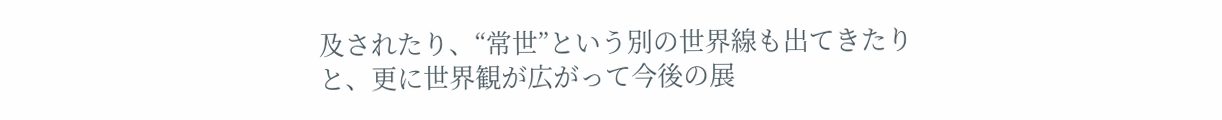及されたり、“常世”という別の世界線も出てきたりと、更に世界観が広がって今後の展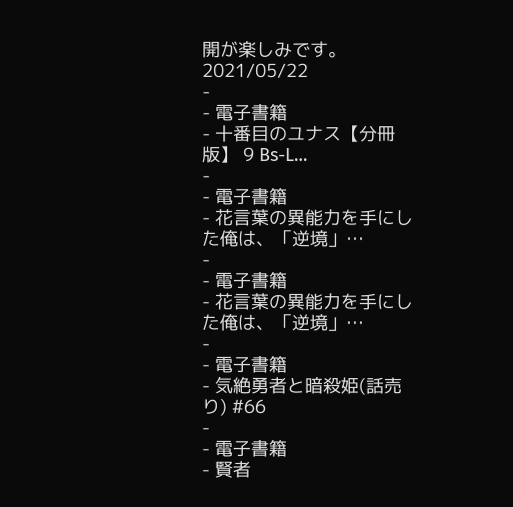開が楽しみです。2021/05/22
-
- 電子書籍
- 十番目のユナス【分冊版】 9 Bs-L…
-
- 電子書籍
- 花言葉の異能力を手にした俺は、「逆境」…
-
- 電子書籍
- 花言葉の異能力を手にした俺は、「逆境」…
-
- 電子書籍
- 気絶勇者と暗殺姫(話売り) #66
-
- 電子書籍
- 賢者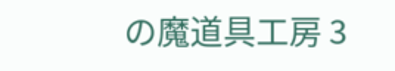の魔道具工房 3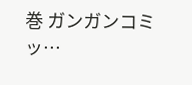巻 ガンガンコミッ…